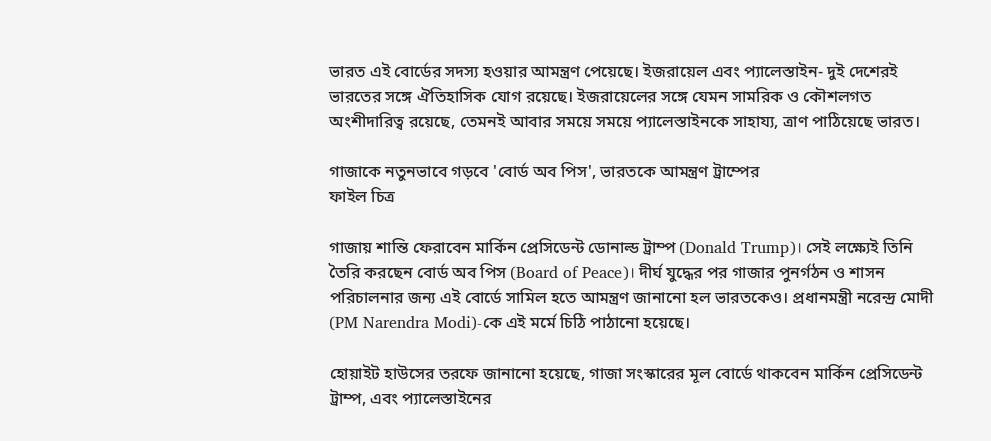ভারত এই বোর্ডের সদস্য হওয়ার আমন্ত্রণ পেয়েছে। ইজরায়েল এবং প্যালেস্তাইন- দুই দেশেরই ভারতের সঙ্গে ঐতিহাসিক যোগ রয়েছে। ইজরায়েলের সঙ্গে যেমন সামরিক ও কৌশলগত অংশীদারিত্ব রয়েছে, তেমনই আবার সময়ে সময়ে প্যালেস্তাইনকে সাহায্য, ত্রাণ পাঠিয়েছে ভারত।

গাজাকে নতুনভাবে গড়বে 'বোর্ড অব পিস', ভারতকে আমন্ত্রণ ট্রাম্পের
ফাইল চিত্র

গাজায় শান্তি ফেরাবেন মার্কিন প্রেসিডেন্ট ডোনাল্ড ট্রাম্প (Donald Trump)। সেই লক্ষ্যেই তিনি তৈরি করছেন বোর্ড অব পিস (Board of Peace)। দীর্ঘ যুদ্ধের পর গাজার পুনর্গঠন ও শাসন পরিচালনার জন্য এই বোর্ডে সামিল হতে আমন্ত্রণ জানানো হল ভারতকেও। প্রধানমন্ত্রী নরেন্দ্র মোদী (PM Narendra Modi)-কে এই মর্মে চিঠি পাঠানো হয়েছে।

হোয়াইট হাউসের তরফে জানানো হয়েছে, গাজা সংস্কারের মূল বোর্ডে থাকবেন মার্কিন প্রেসিডেন্ট ট্রাম্প, এবং প্যালেস্তাইনের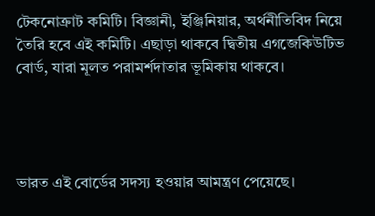টেকনোক্রাট কমিটি। বিজ্ঞানী, ইঞ্জিনিয়ার, অর্থনীতিবিদ নিয়ে তৈরি হবে এই কমিটি। এছাড়া থাকবে দ্বিতীয় এগজেকিউটিভ বোর্ড, যারা মূলত পরামর্শদাতার ভূমিকায় থাকবে।




ভারত এই বোর্ডের সদস্য হওয়ার আমন্ত্রণ পেয়েছে।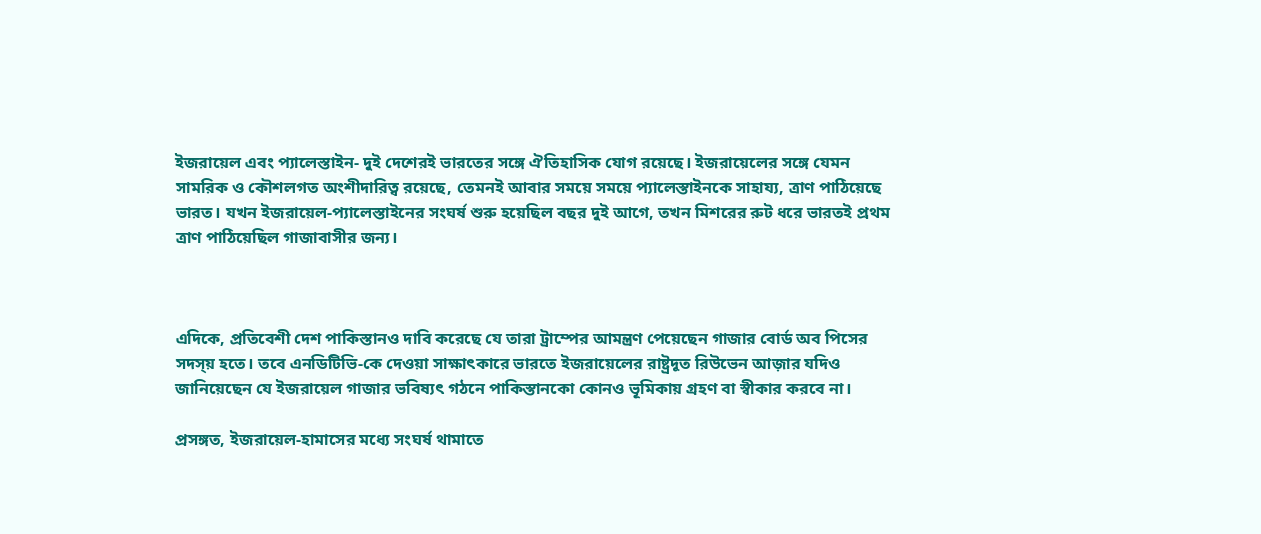ইজরায়েল এবং প্যালেস্তাইন- দুই দেশেরই ভারতের সঙ্গে ঐতিহাসিক যোগ রয়েছে। ইজরায়েলের সঙ্গে যেমন সামরিক ও কৌশলগত অংশীদারিত্ব রয়েছে, তেমনই আবার সময়ে সময়ে প্যালেস্তাইনকে সাহায্য, ত্রাণ পাঠিয়েছে ভারত। যখন ইজরায়েল-প্যালেস্তাইনের সংঘর্ষ শুরু হয়েছিল বছর দুই আগে, তখন মিশরের রুট ধরে ভারতই প্রথম ত্রাণ পাঠিয়েছিল গাজাবাসীর জন্য।



এদিকে, প্রতিবেশী দেশ পাকিস্তানও দাবি করেছে যে তারা ট্রাম্পের আমন্ত্রণ পেয়েছেন গাজার বোর্ড অব পিসের সদস্য় হতে। তবে এনডিটিভি-কে দেওয়া সাক্ষাৎকারে ভারতে ইজরায়েলের রাষ্ট্রদূত রিউভেন আজ়ার যদিও জানিয়েছেন যে ইজরায়েল গাজার ভবিষ্যৎ গঠনে পাকিস্তানকো কোনও ভূমিকায় গ্রহণ বা স্বীকার করবে না।

প্রসঙ্গত, ইজরায়েল-হামাসের মধ্যে সংঘর্ষ থামাতে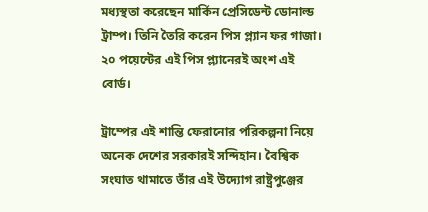মধ্যস্থতা করেছেন মার্কিন প্রেসিডেন্ট ডোনাল্ড ট্রাম্প। তিনি তৈরি করেন পিস প্ল্যান ফর গাজা। ২০ পয়েন্টের এই পিস প্ল্যানেরই অংশ এই বোর্ড।

ট্রাম্পের এই শান্তি ফেরানোর পরিকল্পনা নিয়ে অনেক দেশের সরকারই সন্দিহান। বৈশ্বিক সংঘাত থামাতে তাঁর এই উদ্যোগ রাষ্ট্রপুঞ্জের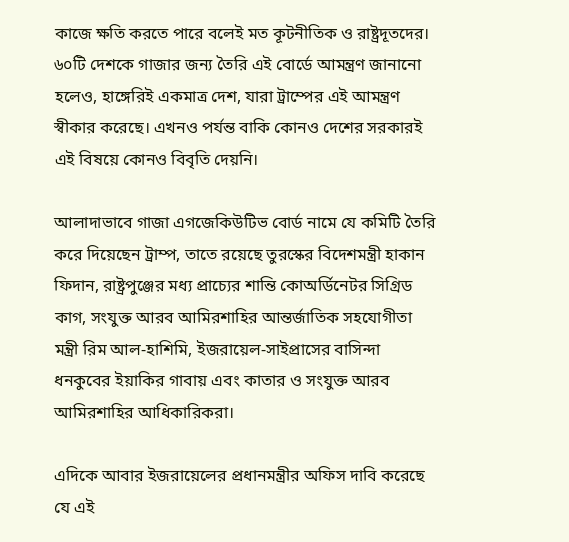কাজে ক্ষতি করতে পারে বলেই মত কূটনীতিক ও রাষ্ট্রদূতদের। ৬০টি দেশকে গাজার জন্য তৈরি এই বোর্ডে আমন্ত্রণ জানানো হলেও, হাঙ্গেরিই একমাত্র দেশ, যারা ট্রাম্পের এই আমন্ত্রণ স্বীকার করেছে। এখনও পর্যন্ত বাকি কোনও দেশের সরকারই এই বিষয়ে কোনও বিবৃতি দেয়নি।

আলাদাভাবে গাজা এগজেকিউটিভ বোর্ড নামে যে কমিটি তৈরি করে দিয়েছেন ট্রাম্প, তাতে রয়েছে তুরস্কের বিদেশমন্ত্রী হাকান ফিদান, রাষ্ট্রপুঞ্জের মধ্য প্রাচ্যের শান্তি কোঅর্ডিনেটর সিগ্রিড কাগ, সংযুক্ত আরব আমিরশাহির আন্তর্জাতিক সহযোগীতা মন্ত্রী রিম আল-হাশিমি, ইজরায়েল-সাইপ্রাসের বাসিন্দা ধনকুবের ইয়াকির গাবায় এবং কাতার ও সংযুক্ত আরব আমিরশাহির আধিকারিকরা।

এদিকে আবার ইজরায়েলের প্রধানমন্ত্রীর অফিস দাবি করেছে যে এই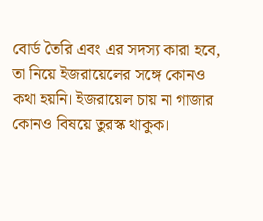বোর্ড তৈরি এবং এর সদস্য কারা হবে, তা নিয়ে ইজরায়েলের সঙ্গে কোনও কথা হয়নি। ইজরায়েল চায় না গাজার কোনও বিষয়ে তুরস্ক থাকুক।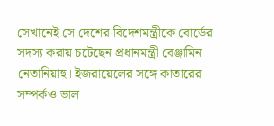সেখানেই সে দেশের বিদেশমন্ত্রীকে বোর্ডের সদস্য করায় চটেছেন প্রধানমন্ত্রী বেঞ্জামিন নেতানিয়াহু। ইজরায়েলের সঙ্গে কাতারের সম্পর্কও ভাল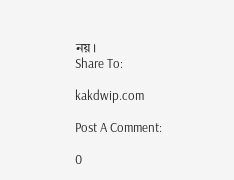নয়।
Share To:

kakdwip.com

Post A Comment:

0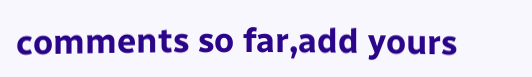comments so far,add yours